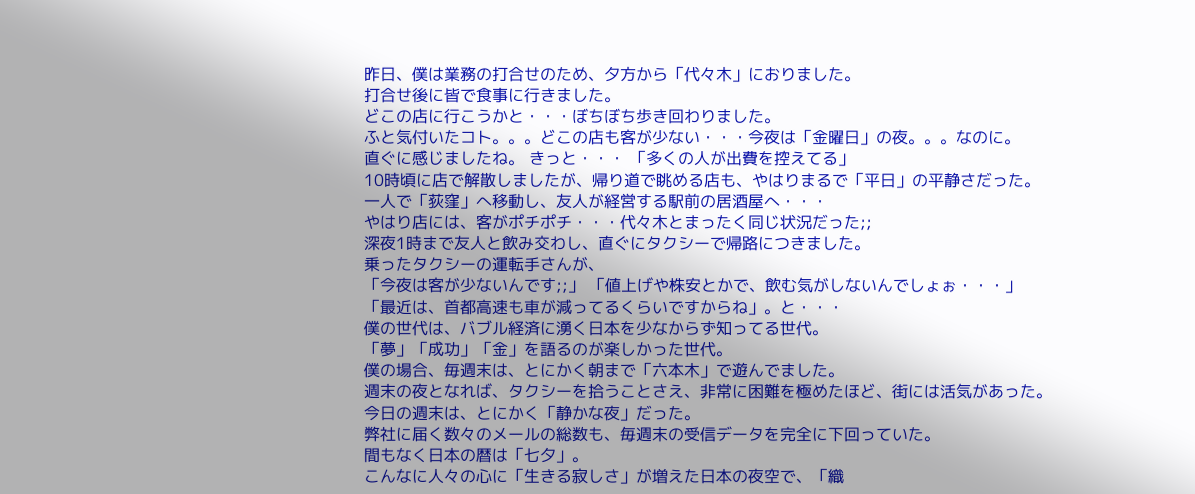昨日、僕は業務の打合せのため、夕方から「代々木」におりました。
打合せ後に皆で食事に行きました。
どこの店に行こうかと・・・ぼちぼち歩き回わりました。
ふと気付いたコト。。。どこの店も客が少ない・・・今夜は「金曜日」の夜。。。なのに。
直ぐに感じましたね。 きっと・・・ 「多くの人が出費を控えてる」
10時頃に店で解散しましたが、帰り道で眺める店も、やはりまるで「平日」の平静さだった。
一人で「荻窪」へ移動し、友人が経営する駅前の居酒屋へ・・・
やはり店には、客がポチポチ・・・代々木とまったく同じ状況だった;;
深夜1時まで友人と飲み交わし、直ぐにタクシーで帰路につきました。
乗ったタクシーの運転手さんが、
「今夜は客が少ないんです;;」 「値上げや株安とかで、飲む気がしないんでしょぉ・・・」
「最近は、首都高速も車が減ってるくらいですからね」。と・・・
僕の世代は、バブル経済に湧く日本を少なからず知ってる世代。
「夢」「成功」「金」を語るのが楽しかった世代。
僕の場合、毎週末は、とにかく朝まで「六本木」で遊んでました。
週末の夜となれば、タクシーを拾うことさえ、非常に困難を極めたほど、街には活気があった。
今日の週末は、とにかく「静かな夜」だった。
弊社に届く数々のメールの総数も、毎週末の受信データを完全に下回っていた。
間もなく日本の暦は「七夕」。
こんなに人々の心に「生きる寂しさ」が増えた日本の夜空で、「織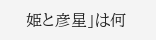姫と彦星」は何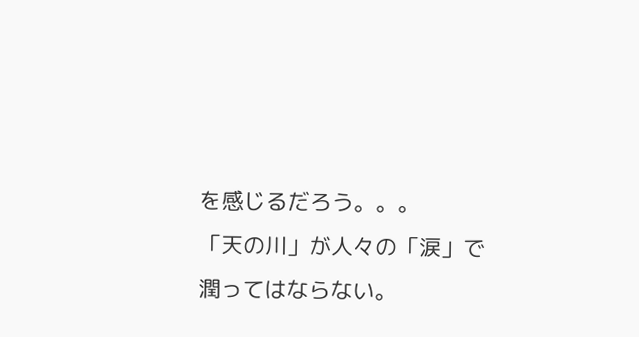を感じるだろう。。。
「天の川」が人々の「涙」で潤ってはならない。